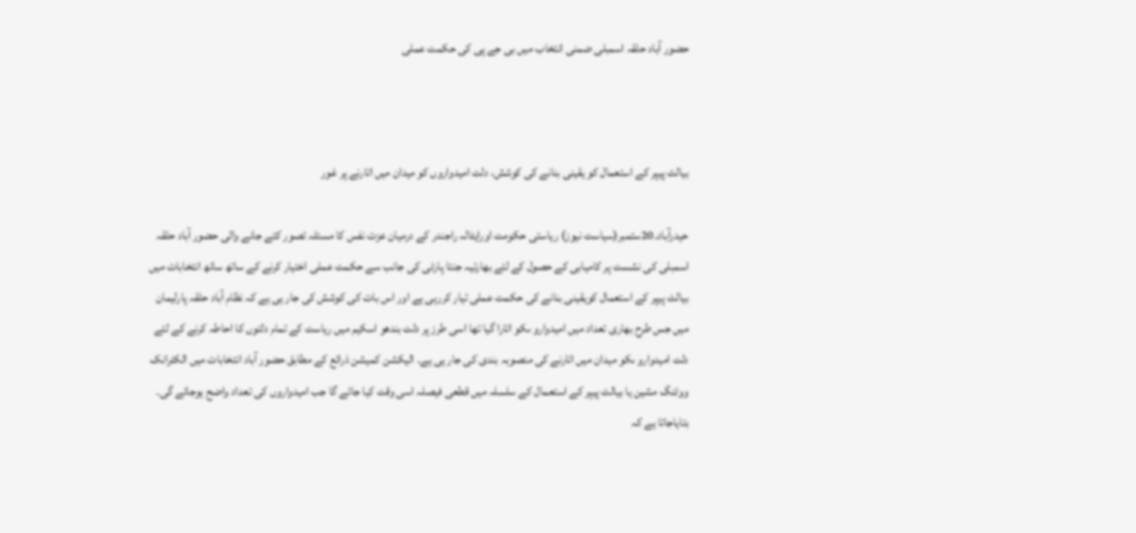حضور آباد حلقہ اسمبلی ضمنی انتخاب میں بی جے پی کی حکمت عملی



بیالٹ پیپر کے استعمال کو یقینی بنانے کی کوشش، دلت امیدواروں کو میدان میں اتارنے پر غور

حیدرآباد۔20ستمبر(سیاست نیوز) ریاستی حکومت اورایٹالہ راجندر کے درمیان عزت نفس کا مسئلہ تصور کئے جانے والی حضور آباد حلقہ اسمبلی کی نشست پر کامیابی کے حصول کے لئے بھارتیہ جنتا پارٹی کی جانب سے حکمت عملی اختیار کرنے کے ساتھ ساتھ انتخابات میں بیالٹ پیپر کے استعمال کویقینی بنانے کی حکمت عملی تیار کررہی ہے اور اس بات کی کوشش کی جار ہی ہے کہ نظام آباد حلقہ پارلیمان میں جس طرح بھاری تعداد میں امیدوارو ںکو اتارا گیا تھا اسی طرز پر دلت بندھو اسکیم میں ریاست کے تمام دلتوں کا احاطہ کرنے کے لئے دلت امیدوارو ںکو میدان میں اتارنے کی منصوبہ بندی کی جار ہی ہے۔ الیکشن کمیشن ذرائع کے مطابق حضور آباد انتخابات میں الکٹرانک ووٹنگ مشین یا بیالٹ پیپر کے استعمال کے سلسلہ میں قطعی فیصلہ اسی وقت کیا جائے گا جب امیدواروں کی تعداد واضح ہوجائے گی۔ بتایاجاتا ہے کہ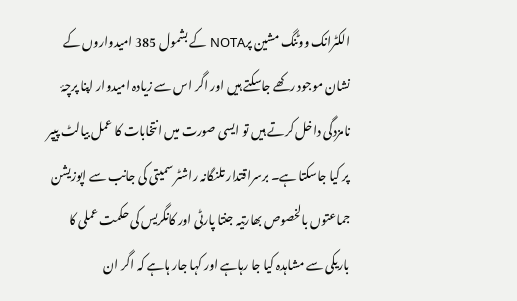الکٹرانک ووٹنگ مشین پرNOTA کے بشمول 385 امیدواروں کے نشان موجود رکھے جاسکتے ہیں اور اگر اس سے زیادہ امیدوار اپنا پرچۂ نامزدگی داخل کرتے ہیں تو ایسی صورت میں انتخابات کا عمل بیالٹ پیپر پر کیا جاسکتا ہے۔ برسراقتدار تلنگانہ راشٹر سمیتی کی جانب سے اپوزیشن جماعتوں بالخصوص بھارتیہ جنتا پارٹی اور کانگریس کی حکمت عملی کا باریکی سے مشاہدہ کیا جا رہاہے اور کہا جار ہاہے کہ اگر ان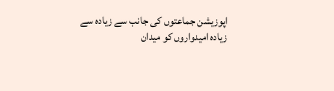اپوزیشن جماعتوں کی جانب سے زیادہ سے زیادہ امیدواروں کو میدان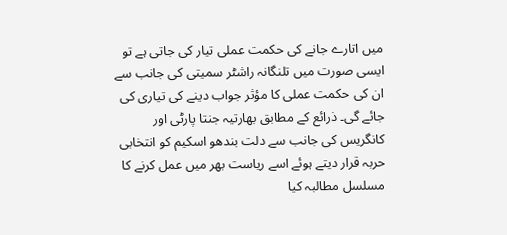میں اتارے جانے کی حکمت عملی تیار کی جاتی ہے تو ایسی صورت میں تلنگانہ راشٹر سمیتی کی جانب سے ان کی حکمت عملی کا مؤثر جواب دینے کی تیاری کی جائے گی۔ ذرائع کے مطابق بھارتیہ جنتا پارٹی اور کانگریس کی جانب سے دلت بندھو اسکیم کو انتخابی حربہ قرار دیتے ہوئے اسے ریاست بھر میں عمل کرنے کا مسلسل مطالبہ کیا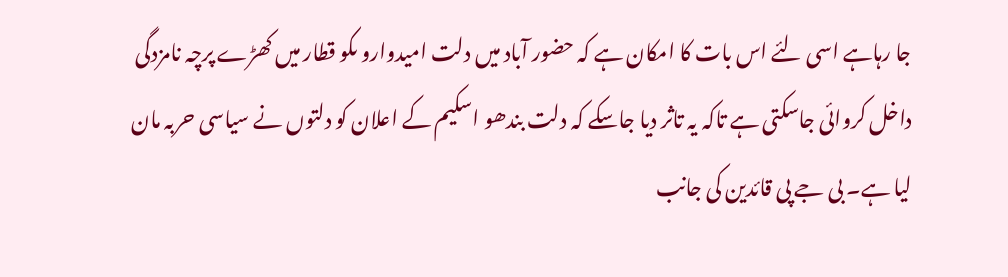جا رہاہے اسی لئے اس بات کا امکان ہے کہ حضور آباد میں دلت امیدوارو ںکو قطار میں کھڑے پرچہ نامزدگی داخل کروائی جاسکتی ہے تاکہ یہ تاثر دیا جاسکے کہ دلت بندھو اسکیم کے اعلان کو دلتوں نے سیاسی حربہ مان لیا ہے۔ بی جے پی قائدین کی جانب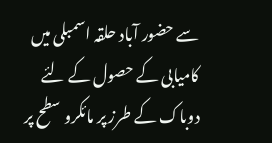سے حضور آباد حلقہ اسمبلی میں کامیابی کے حصول کے لئے دوباک کے طرز پر مائکرو سطح پر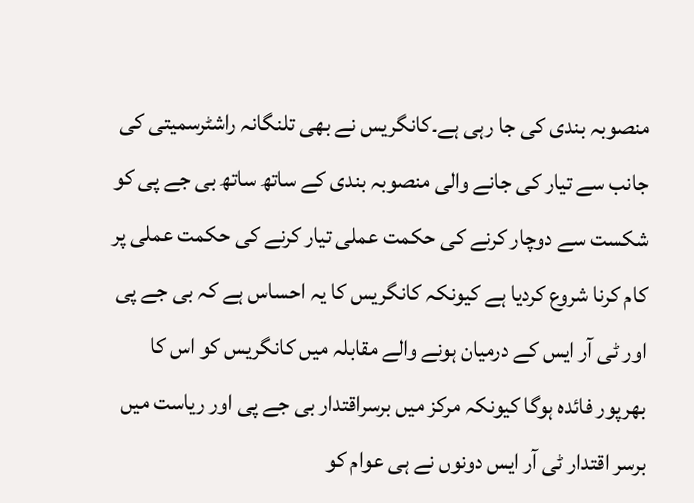منصوبہ بندی کی جا رہی ہے۔کانگریس نے بھی تلنگانہ راشٹرسمیتی کی جانب سے تیار کی جانے والی منصوبہ بندی کے ساتھ ساتھ بی جے پی کو شکست سے دوچار کرنے کی حکمت عملی تیار کرنے کی حکمت عملی پر کام کرنا شروع کردیا ہے کیونکہ کانگریس کا یہ احساس ہے کہ بی جے پی اور ٹی آر ایس کے درمیان ہونے والے مقابلہ میں کانگریس کو اس کا بھرپور فائدہ ہوگا کیونکہ مرکز میں برسراقتدار بی جے پی اور ریاست میں برسر اقتدار ٹی آر ایس دونوں نے ہی عوام کو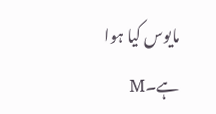مایوس کیا ہوا ہے۔M